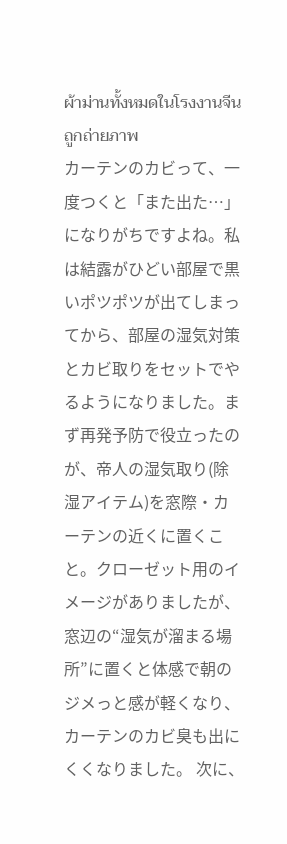ผ้าม่านทั้งหมดในโรงงานจีนถูกถ่ายภาพ
カーテンのカビって、一度つくと「また出た…」になりがちですよね。私は結露がひどい部屋で黒いポツポツが出てしまってから、部屋の湿気対策とカビ取りをセットでやるようになりました。まず再発予防で役立ったのが、帝人の湿気取り(除湿アイテム)を窓際・カーテンの近くに置くこと。クローゼット用のイメージがありましたが、窓辺の“湿気が溜まる場所”に置くと体感で朝のジメっと感が軽くなり、カーテンのカビ臭も出にくくなりました。 次に、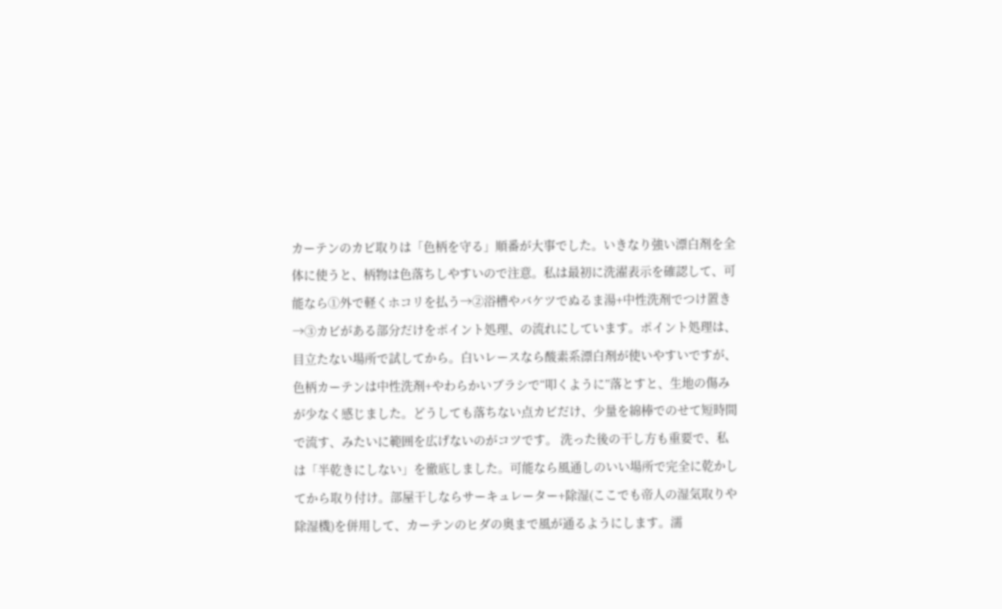カーテンのカビ取りは「色柄を守る」順番が大事でした。いきなり強い漂白剤を全体に使うと、柄物は色落ちしやすいので注意。私は最初に洗濯表示を確認して、可能なら①外で軽くホコリを払う→②浴槽やバケツでぬるま湯+中性洗剤でつけ置き→③カビがある部分だけをポイント処理、の流れにしています。ポイント処理は、目立たない場所で試してから。白いレースなら酸素系漂白剤が使いやすいですが、色柄カーテンは中性洗剤+やわらかいブラシで“叩くように”落とすと、生地の傷みが少なく感じました。どうしても落ちない点カビだけ、少量を綿棒でのせて短時間で流す、みたいに範囲を広げないのがコツです。 洗った後の干し方も重要で、私は「半乾きにしない」を徹底しました。可能なら風通しのいい場所で完全に乾かしてから取り付け。部屋干しならサーキュレーター+除湿(ここでも帝人の湿気取りや除湿機)を併用して、カーテンのヒダの奥まで風が通るようにします。濡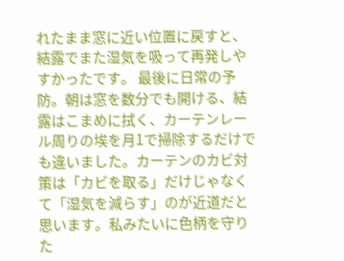れたまま窓に近い位置に戻すと、結露でまた湿気を吸って再発しやすかったです。 最後に日常の予防。朝は窓を数分でも開ける、結露はこまめに拭く、カーテンレール周りの埃を月1で掃除するだけでも違いました。カーテンのカビ対策は「カビを取る」だけじゃなくて「湿気を減らす」のが近道だと思います。私みたいに色柄を守りた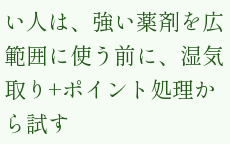い人は、強い薬剤を広範囲に使う前に、湿気取り+ポイント処理から試す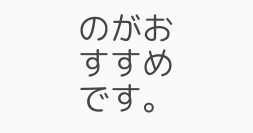のがおすすめです。